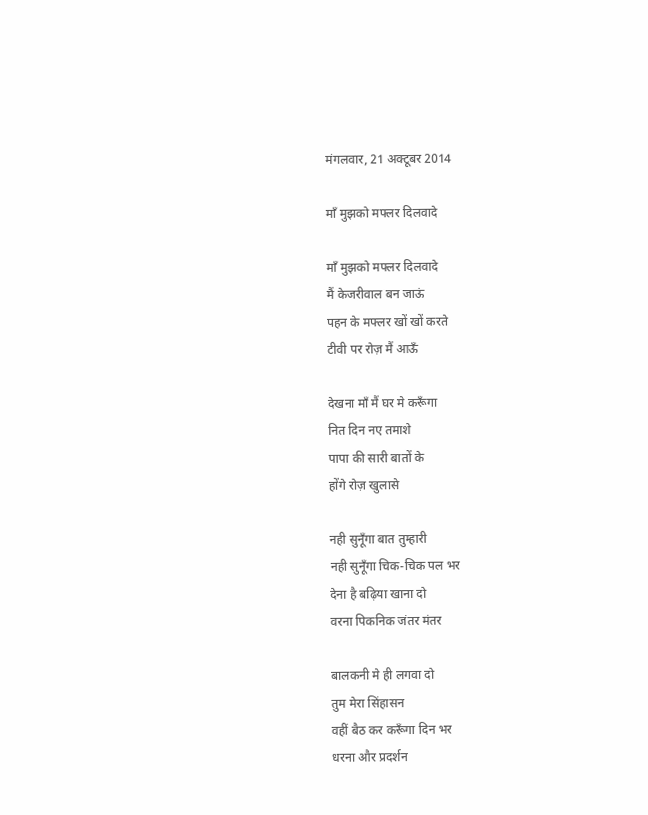मंगलवार, 21 अक्टूबर 2014

माँ मुझको मफ्लर दिलवादे

माँ मुझको मफ्लर दिलवादे
मैं केजरीवाल बन जाऊं
पहन के मफ्लर खों खों करते
टीवी पर रोज़ मैं आऊँ

देखना माँ मैं घर मे करूँगा
नित दिन नए तमाशे
पापा की सारी बातों के
होंगे रोज़ खुलासे

नही सुनूँगा बात तुम्हारी
नही सुनूँगा चिक-चिक पल भर
देना है बढ़िया खाना दो
वरना पिकनिक जंतर मंतर

बालकनी मे ही लगवा दो
तुम मेरा सिंहासन
वहीं बैठ कर करूँगा दिन भर
धरना और प्रदर्शन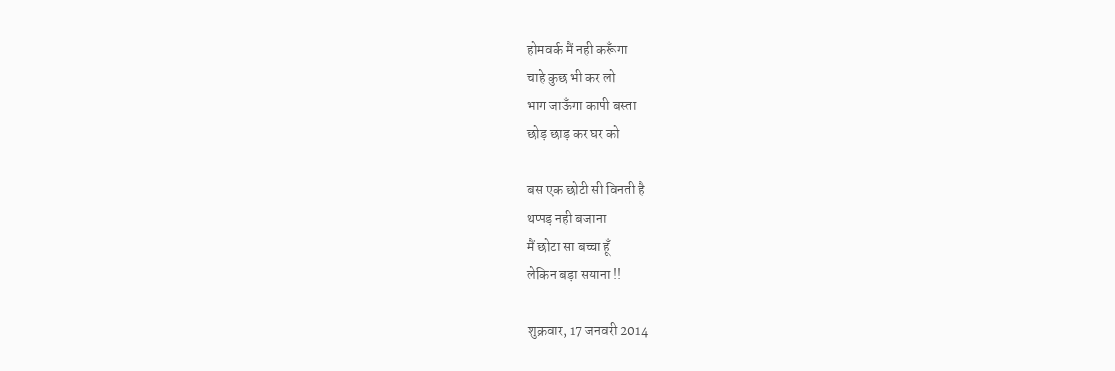होमवर्क मैं नही करूँगा
चाहे कुछ भी कर लो
भाग जाऊँगा कापी बस्ता
छोड़ छाड़ कर घर को

बस एक छोटी सी विनती है
थप्पड़ नही बजाना
मैं छोटा सा बच्चा हूँ
लेकिन बड़ा सयाना !!

शुक्रवार, 17 जनवरी 2014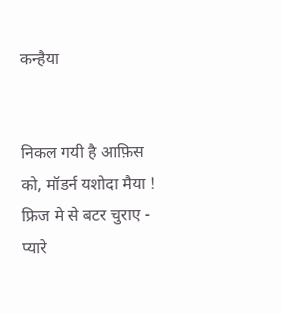कन्हैया


निकल गयी है आफ़िस को, मॉडर्न यशोदा मैया !
फ्रिज मे से बटर चुराए - प्यारे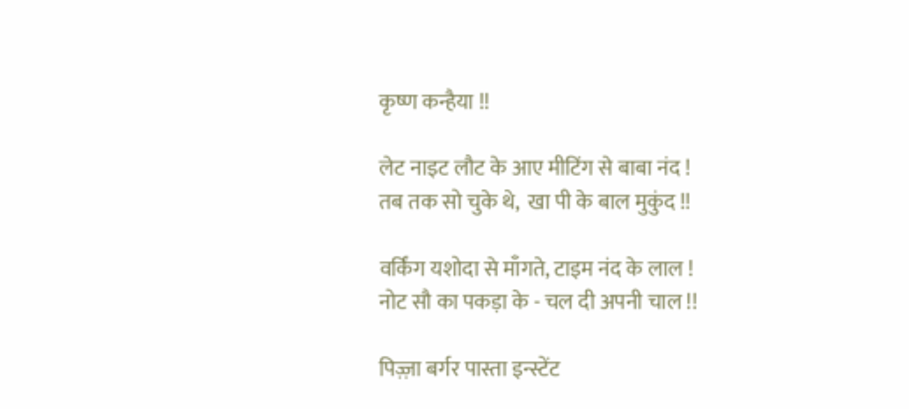कृष्ण कन्हैया !!

लेट नाइट लौट के आए मीटिंग से बाबा नंद !
तब तक सो चुके थे,  खा पी के बाल मुकुंद !!

वर्किंग यशोदा से माँगते, टाइम नंद के लाल !
नोट सौ का पकड़ा के - चल दी अपनी चाल !!

पिज़्ज़ा बर्गर पास्ता इन्स्टेंट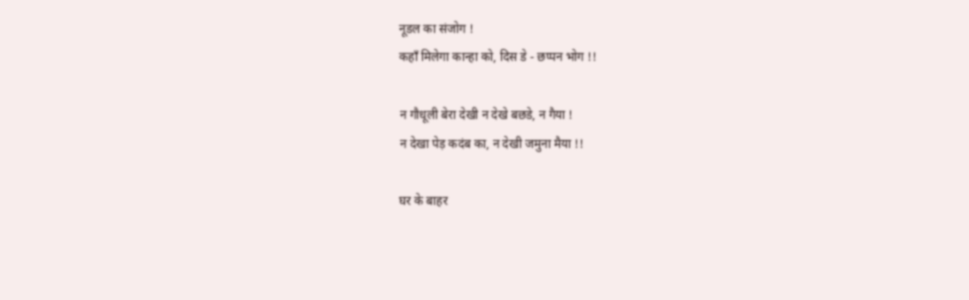नूडल का संजोग !
कहाँ मिलेगा कान्हा को, दिस डे - छप्पन भोग !!

न गौधूली बेरा देखी न देखे बछडे, न गैया !
न देखा पेड़ कदंब का, न देखी जमुना मैया !!

घर के बाहर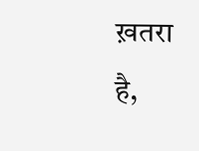ख़तरा है,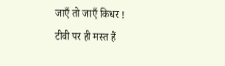जाएँ तो जाएँ किधर !
टीवी पर ही मस्त हैं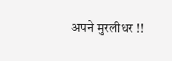अपने मुरलीधर !!